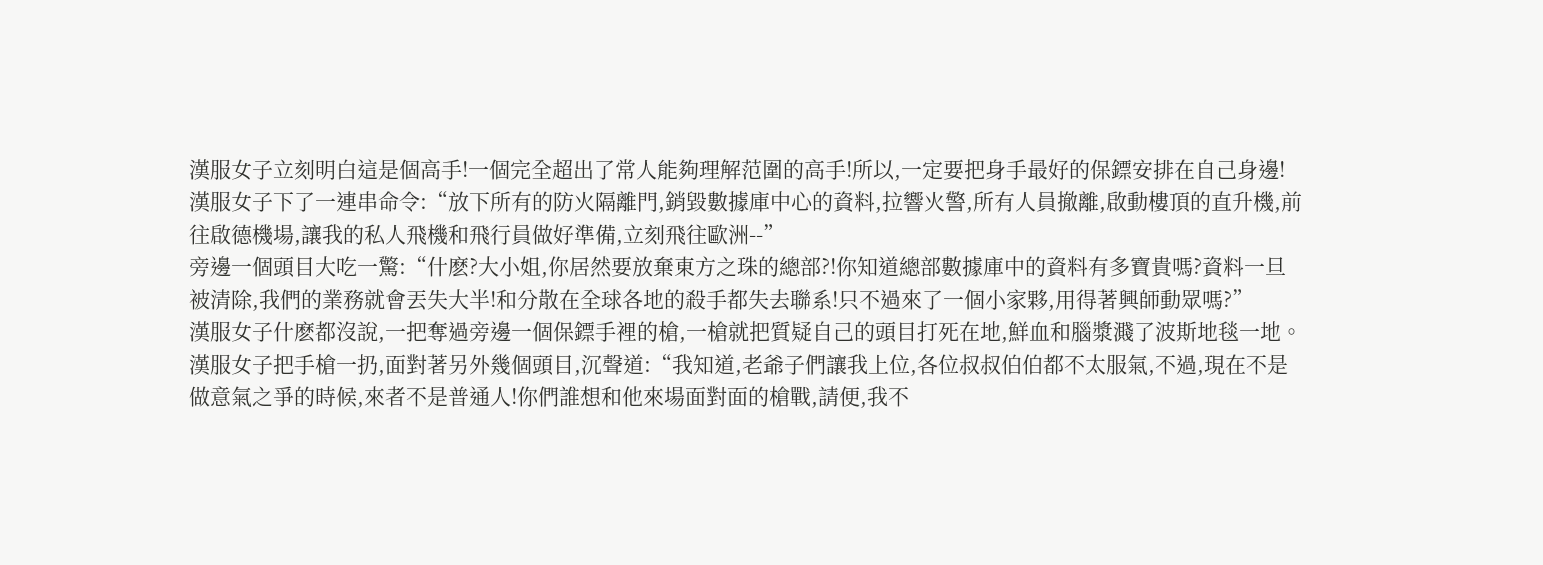漢服女子立刻明白這是個高手!一個完全超出了常人能夠理解范圍的高手!所以,一定要把身手最好的保鏢安排在自己身邊!
漢服女子下了一連串命令:“放下所有的防火隔離門,銷毀數據庫中心的資料,拉響火警,所有人員撤離,啟動樓頂的直升機,前往啟德機場,讓我的私人飛機和飛行員做好準備,立刻飛往歐洲--”
旁邊一個頭目大吃一驚:“什麽?大小姐,你居然要放棄東方之珠的總部?!你知道總部數據庫中的資料有多寶貴嗎?資料一旦被清除,我們的業務就會丟失大半!和分散在全球各地的殺手都失去聯系!只不過來了一個小家夥,用得著興師動眾嗎?”
漢服女子什麽都沒說,一把奪過旁邊一個保鏢手裡的槍,一槍就把質疑自己的頭目打死在地,鮮血和腦漿濺了波斯地毯一地。
漢服女子把手槍一扔,面對著另外幾個頭目,沉聲道:“我知道,老爺子們讓我上位,各位叔叔伯伯都不太服氣,不過,現在不是做意氣之爭的時候,來者不是普通人!你們誰想和他來場面對面的槍戰,請便,我不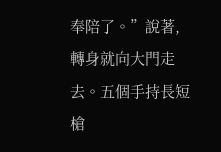奉陪了。”說著,轉身就向大門走去。五個手持長短槍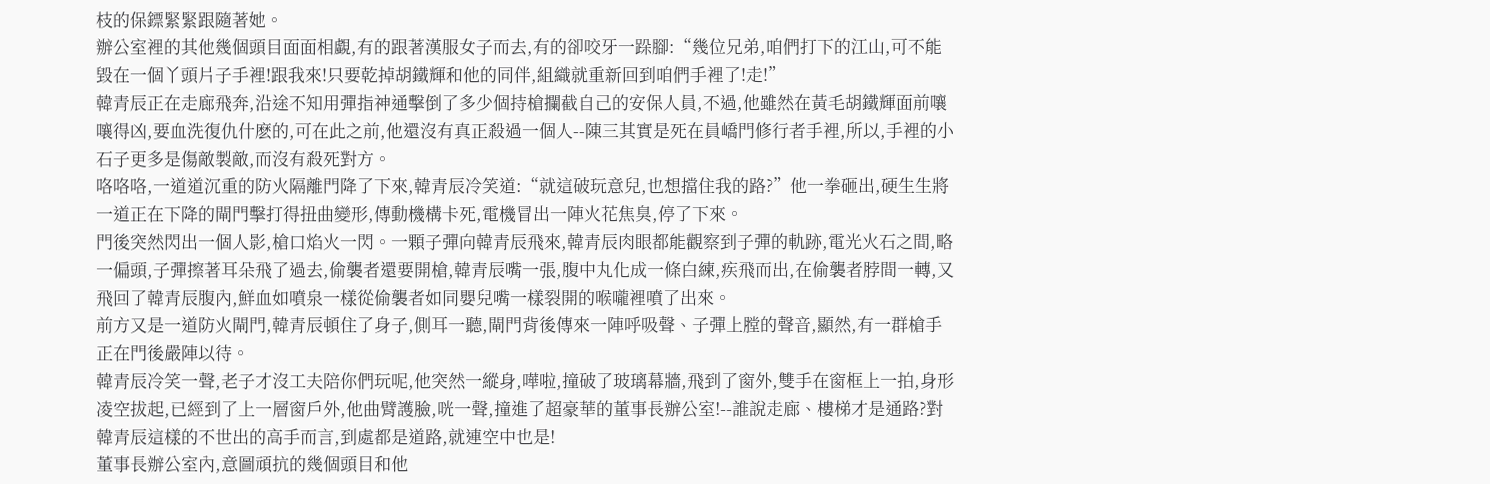枝的保鏢緊緊跟隨著她。
辦公室裡的其他幾個頭目面面相覷,有的跟著漢服女子而去,有的卻咬牙一跺腳:“幾位兄弟,咱們打下的江山,可不能毀在一個丫頭片子手裡!跟我來!只要乾掉胡鐵輝和他的同伴,組織就重新回到咱們手裡了!走!”
韓青辰正在走廊飛奔,沿途不知用彈指神通擊倒了多少個持槍攔截自己的安保人員,不過,他雖然在黃毛胡鐵輝面前嚷嚷得凶,要血洗復仇什麽的,可在此之前,他還沒有真正殺過一個人--陳三其實是死在員嶠門修行者手裡,所以,手裡的小石子更多是傷敵製敵,而沒有殺死對方。
咯咯咯,一道道沉重的防火隔離門降了下來,韓青辰冷笑道:“就這破玩意兒,也想擋住我的路?”他一拳砸出,硬生生將一道正在下降的閘門擊打得扭曲變形,傳動機構卡死,電機冒出一陣火花焦臭,停了下來。
門後突然閃出一個人影,槍口焰火一閃。一顆子彈向韓青辰飛來,韓青辰肉眼都能觀察到子彈的軌跡,電光火石之間,略一偏頭,子彈擦著耳朵飛了過去,偷襲者還要開槍,韓青辰嘴一張,腹中丸化成一條白練,疾飛而出,在偷襲者脖間一轉,又飛回了韓青辰腹內,鮮血如噴泉一樣從偷襲者如同嬰兒嘴一樣裂開的喉嚨裡噴了出來。
前方又是一道防火閘門,韓青辰頓住了身子,側耳一聽,閘門背後傳來一陣呼吸聲、子彈上膛的聲音,顯然,有一群槍手正在門後嚴陣以待。
韓青辰冷笑一聲,老子才沒工夫陪你們玩呢,他突然一縱身,嘩啦,撞破了玻璃幕牆,飛到了窗外,雙手在窗框上一拍,身形凌空拔起,已經到了上一層窗戶外,他曲臂護臉,咣一聲,撞進了超豪華的董事長辦公室!--誰說走廊、樓梯才是通路?對韓青辰這樣的不世出的高手而言,到處都是道路,就連空中也是!
董事長辦公室內,意圖頑抗的幾個頭目和他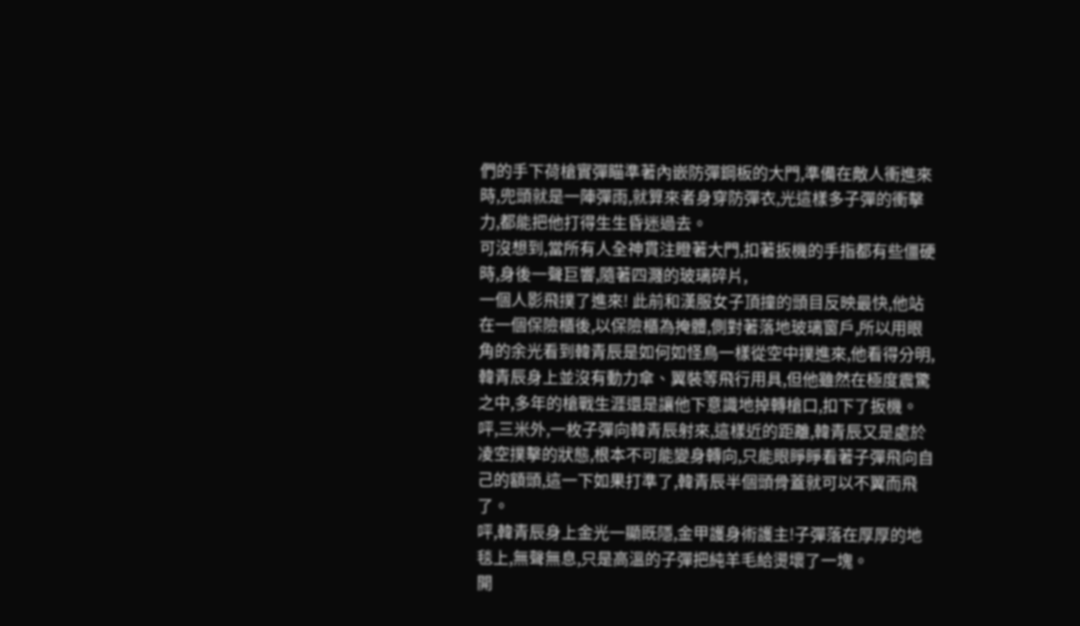們的手下荷槍實彈瞄準著內嵌防彈鋼板的大門,準備在敵人衝進來時,兜頭就是一陣彈雨,就算來者身穿防彈衣,光這樣多子彈的衝擊力,都能把他打得生生昏迷過去。
可沒想到,當所有人全神貫注瞪著大門,扣著扳機的手指都有些僵硬時,身後一聲巨響,隨著四濺的玻璃碎片,
一個人影飛撲了進來! 此前和漢服女子頂撞的頭目反映最快,他站在一個保險櫃後,以保險櫃為掩體,側對著落地玻璃窗戶,所以用眼角的余光看到韓青辰是如何如怪鳥一樣從空中撲進來,他看得分明,韓青辰身上並沒有動力傘、翼裝等飛行用具,但他雖然在極度震驚之中,多年的槍戰生涯還是讓他下意識地掉轉槍口,扣下了扳機。
呯,三米外,一枚子彈向韓青辰射來,這樣近的距離,韓青辰又是處於凌空撲擊的狀態,根本不可能變身轉向,只能眼睜睜看著子彈飛向自己的額頭,這一下如果打準了,韓青辰半個頭骨蓋就可以不翼而飛了。
呯,韓青辰身上金光一顯既隱,金甲護身術護主!子彈落在厚厚的地毯上,無聲無息,只是高溫的子彈把純羊毛給燙壞了一塊。
開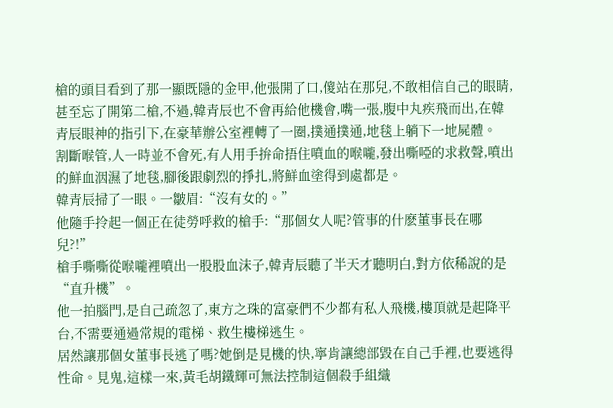槍的頭目看到了那一顯既隱的金甲,他張開了口,傻站在那兒,不敢相信自己的眼睛,甚至忘了開第二槍,不過,韓青辰也不會再給他機會,嘴一張,腹中丸疾飛而出,在韓青辰眼神的指引下,在豪華辦公室裡轉了一圈,撲通撲通,地毯上躺下一地屍體。
割斷喉管,人一時並不會死,有人用手拚命捂住噴血的喉嚨,發出嘶啞的求救聲,噴出的鮮血洇濕了地毯,腳後跟劇烈的掙扎,將鮮血塗得到處都是。
韓青辰掃了一眼。一皺眉:“沒有女的。”
他隨手拎起一個正在徒勞呼救的槍手:“那個女人呢?管事的什麽董事長在哪兒?!”
槍手嘶嘶從喉嚨裡噴出一股股血沫子,韓青辰聽了半天才聽明白,對方依稀說的是“直升機”。
他一拍腦門,是自己疏忽了,東方之珠的富豪們不少都有私人飛機,樓頂就是起降平台,不需要通過常規的電梯、救生樓梯逃生。
居然讓那個女董事長逃了嗎?她倒是見機的快,寧肯讓總部毀在自己手裡,也要逃得性命。見鬼,這樣一來,黃毛胡鐵輝可無法控制這個殺手組織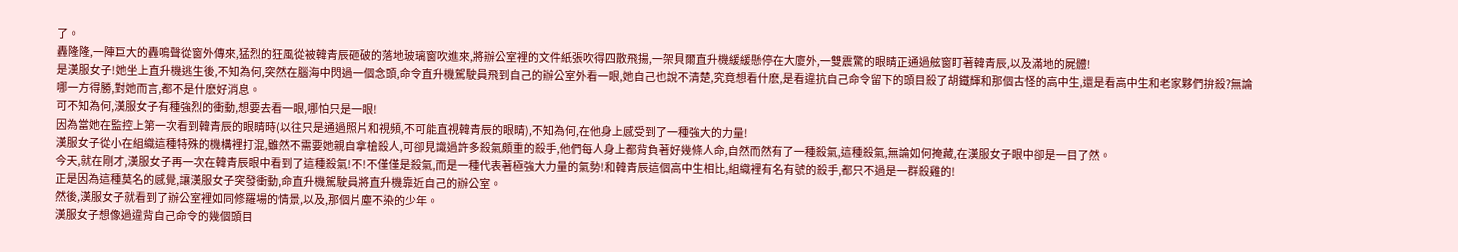了。
轟隆隆,一陣巨大的轟鳴聲從窗外傳來,猛烈的狂風從被韓青辰砸破的落地玻璃窗吹進來,將辦公室裡的文件紙張吹得四散飛揚,一架貝爾直升機緩緩懸停在大廈外,一雙震驚的眼睛正通過舷窗盯著韓青辰,以及滿地的屍體!
是漢服女子!她坐上直升機逃生後,不知為何,突然在腦海中閃過一個念頭,命令直升機駕駛員飛到自己的辦公室外看一眼,她自己也說不清楚,究竟想看什麽,是看違抗自己命令留下的頭目殺了胡鐵輝和那個古怪的高中生,還是看高中生和老家夥們拚殺?無論哪一方得勝,對她而言,都不是什麽好消息。
可不知為何,漢服女子有種強烈的衝動,想要去看一眼,哪怕只是一眼!
因為當她在監控上第一次看到韓青辰的眼睛時(以往只是通過照片和視頻,不可能直視韓青辰的眼睛),不知為何,在他身上感受到了一種強大的力量!
漢服女子從小在組織這種特殊的機構裡打混,雖然不需要她親自拿槍殺人,可卻見識過許多殺氣頗重的殺手,他們每人身上都背負著好幾條人命,自然而然有了一種殺氣,這種殺氣,無論如何掩藏,在漢服女子眼中卻是一目了然。
今天,就在剛才,漢服女子再一次在韓青辰眼中看到了這種殺氣!不!不僅僅是殺氣,而是一種代表著極強大力量的氣勢!和韓青辰這個高中生相比,組織裡有名有號的殺手,都只不過是一群殺雞的!
正是因為這種莫名的感覺,讓漢服女子突發衝動,命直升機駕駛員將直升機靠近自己的辦公室。
然後,漢服女子就看到了辦公室裡如同修羅場的情景,以及,那個片塵不染的少年。
漢服女子想像過違背自己命令的幾個頭目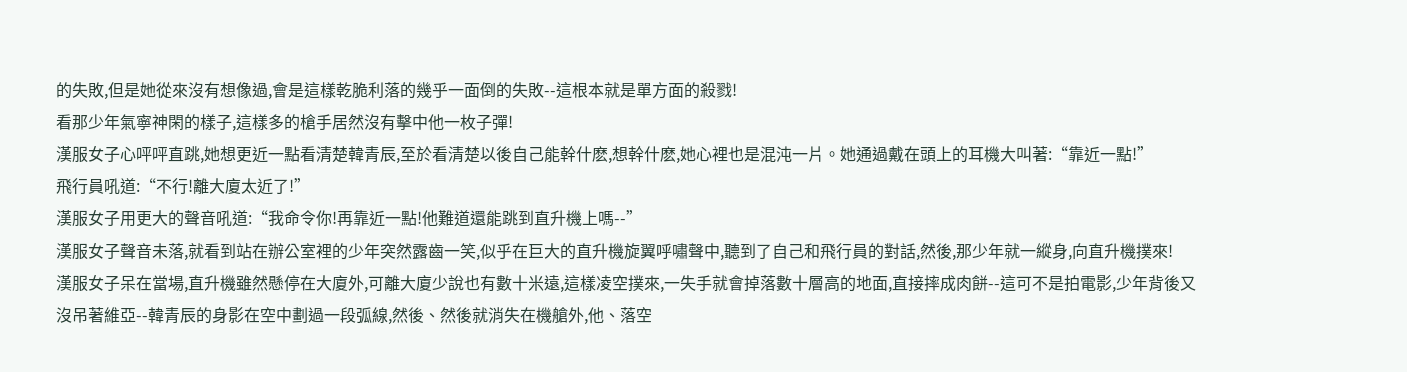的失敗,但是她從來沒有想像過,會是這樣乾脆利落的幾乎一面倒的失敗--這根本就是單方面的殺戮!
看那少年氣寧神閑的樣子,這樣多的槍手居然沒有擊中他一枚子彈!
漢服女子心呯呯直跳,她想更近一點看清楚韓青辰,至於看清楚以後自己能幹什麽,想幹什麽,她心裡也是混沌一片。她通過戴在頭上的耳機大叫著:“靠近一點!”
飛行員吼道:“不行!離大廈太近了!”
漢服女子用更大的聲音吼道:“我命令你!再靠近一點!他難道還能跳到直升機上嗎--”
漢服女子聲音未落,就看到站在辦公室裡的少年突然露齒一笑,似乎在巨大的直升機旋翼呼嘯聲中,聽到了自己和飛行員的對話,然後,那少年就一縱身,向直升機撲來!
漢服女子呆在當場,直升機雖然懸停在大廈外,可離大廈少說也有數十米遠,這樣凌空撲來,一失手就會掉落數十層高的地面,直接摔成肉餅--這可不是拍電影,少年背後又沒吊著維亞--韓青辰的身影在空中劃過一段弧線,然後、然後就消失在機艙外,他、落空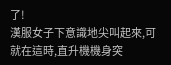了!
漢服女子下意識地尖叫起來,可就在這時,直升機機身突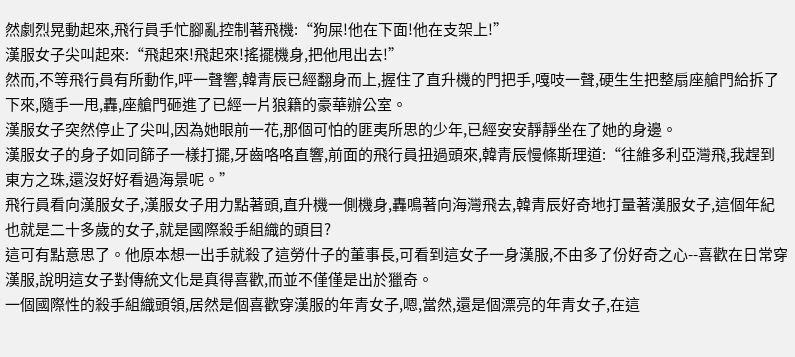然劇烈晃動起來,飛行員手忙腳亂控制著飛機:“狗屎!他在下面!他在支架上!”
漢服女子尖叫起來:“飛起來!飛起來!搖擺機身,把他甩出去!”
然而,不等飛行員有所動作,呯一聲響,韓青辰已經翻身而上,握住了直升機的門把手,嘎吱一聲,硬生生把整扇座艙門給拆了下來,隨手一甩,轟,座艙門砸進了已經一片狼籍的豪華辦公室。
漢服女子突然停止了尖叫,因為她眼前一花,那個可怕的匪夷所思的少年,已經安安靜靜坐在了她的身邊。
漢服女子的身子如同篩子一樣打擺,牙齒咯咯直響,前面的飛行員扭過頭來,韓青辰慢條斯理道:“往維多利亞灣飛,我趕到東方之珠,還沒好好看過海景呢。”
飛行員看向漢服女子,漢服女子用力點著頭,直升機一側機身,轟鳴著向海灣飛去,韓青辰好奇地打量著漢服女子,這個年紀也就是二十多歲的女子,就是國際殺手組織的頭目?
這可有點意思了。他原本想一出手就殺了這勞什子的董事長,可看到這女子一身漢服,不由多了份好奇之心--喜歡在日常穿漢服,說明這女子對傳統文化是真得喜歡,而並不僅僅是出於獵奇。
一個國際性的殺手組織頭領,居然是個喜歡穿漢服的年青女子,嗯,當然,還是個漂亮的年青女子,在這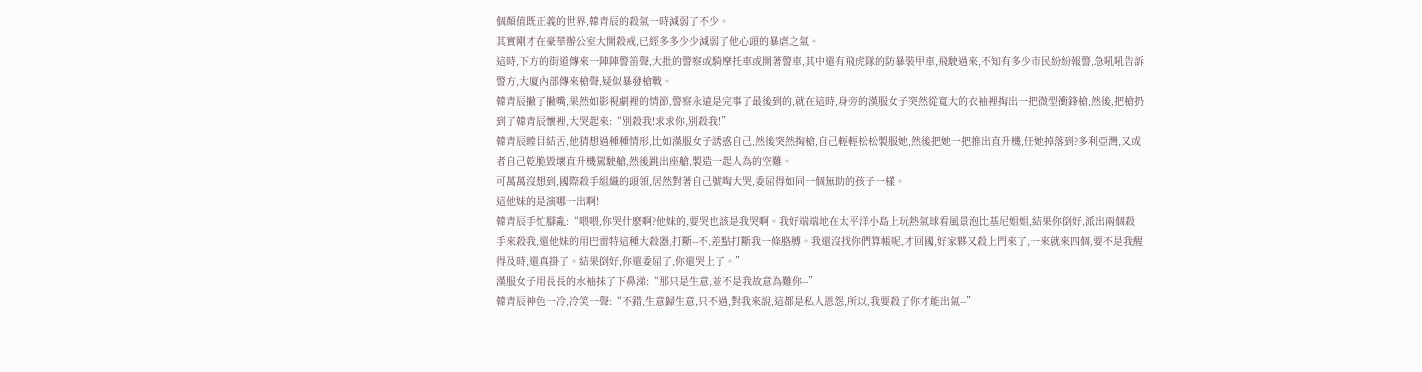個顏值既正義的世界,韓青辰的殺氣一時減弱了不少。
其實剛才在豪華辦公室大開殺戒,已經多多少少減弱了他心頭的暴虐之氣。
這時,下方的街道傳來一陣陣警笛聲,大批的警察或騎摩托車或開著警車,其中還有飛虎隊的防暴裝甲車,飛駛過來,不知有多少市民紛紛報警,急吼吼告訴警方,大廈內部傳來槍聲,疑似暴發槍戰。
韓青辰撇了撇嘴,果然如影視劇裡的情節,警察永遠是完事了最後到的,就在這時,身旁的漢服女子突然從寬大的衣袖裡掏出一把微型衝鋒槍,然後,把槍扔到了韓青辰懷裡,大哭起來:“別殺我!求求你,別殺我!”
韓青辰瞠目結舌,他猜想過種種情形,比如漢服女子誘惑自己,然後突然掏槍,自己輕輕松松製服她,然後把她一把推出直升機,任她掉落到?多利亞灣,又或者自己乾脆毀壞直升機駕駛艙,然後跳出座艙,製造一起人為的空難。
可萬萬沒想到,國際殺手組織的頭領,居然對著自己號啕大哭,委屈得如同一個無助的孩子一樣。
這他妹的是演哪一出啊!
韓青辰手忙腳亂:“喂喂,你哭什麽啊?他妹的,要哭也該是我哭啊。我好端端地在太平洋小島上玩熱氣球看風景泡比基尼姐姐,結果你倒好,派出兩個殺手來殺我,還他妹的用巴雷特這種大殺器,打斷--不,差點打斷我一條胳膊。我還沒找你們算帳呢,才回國,好家夥又殺上門來了,一來就來四個,要不是我醒得及時,還真掛了。結果倒好,你還委屈了,你還哭上了。”
漢服女子用長長的水袖抹了下鼻涕:“那只是生意,並不是我故意為難你--”
韓青辰神色一冷,冷笑一聲:“不錯,生意歸生意,只不過,對我來說,這都是私人恩怨,所以,我要殺了你才能出氣--”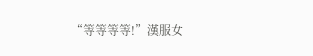“等等等等!”漢服女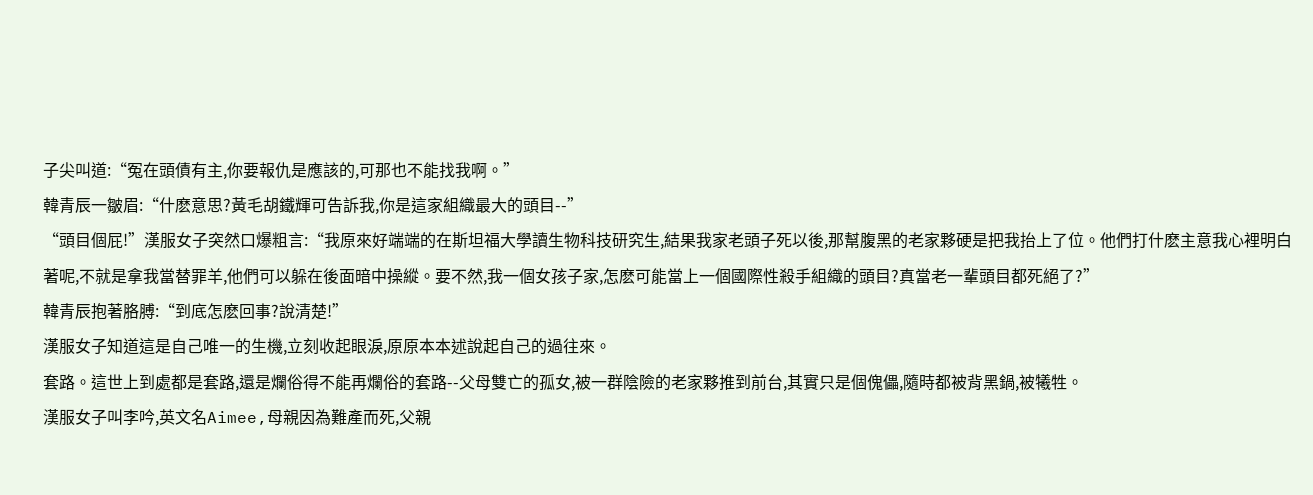子尖叫道:“冤在頭債有主,你要報仇是應該的,可那也不能找我啊。”
韓青辰一皺眉:“什麽意思?黃毛胡鐵輝可告訴我,你是這家組織最大的頭目--”
“頭目個屁!”漢服女子突然口爆粗言:“我原來好端端的在斯坦福大學讀生物科技研究生,結果我家老頭子死以後,那幫腹黑的老家夥硬是把我抬上了位。他們打什麽主意我心裡明白著呢,不就是拿我當替罪羊,他們可以躲在後面暗中操縱。要不然,我一個女孩子家,怎麽可能當上一個國際性殺手組織的頭目?真當老一輩頭目都死絕了?”
韓青辰抱著胳膊:“到底怎麽回事?說清楚!”
漢服女子知道這是自己唯一的生機,立刻收起眼淚,原原本本述說起自己的過往來。
套路。這世上到處都是套路,還是爛俗得不能再爛俗的套路--父母雙亡的孤女,被一群陰險的老家夥推到前台,其實只是個傀儡,隨時都被背黑鍋,被犧牲。
漢服女子叫李吟,英文名Aimee,母親因為難產而死,父親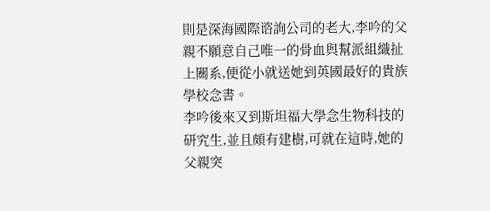則是深海國際谘詢公司的老大,李吟的父親不願意自己唯一的骨血與幫派組織扯上關系,便從小就送她到英國最好的貴族學校念書。
李吟後來又到斯坦福大學念生物科技的研究生,並且頗有建樹,可就在這時,她的父親突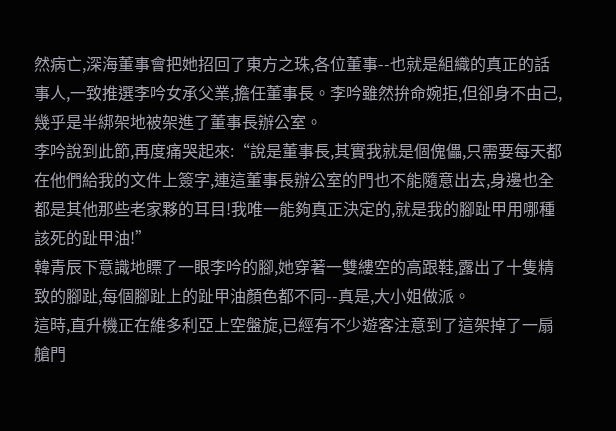然病亡,深海董事會把她招回了東方之珠,各位董事--也就是組織的真正的話事人,一致推選李吟女承父業,擔任董事長。李吟雖然拚命婉拒,但卻身不由己,幾乎是半綁架地被架進了董事長辦公室。
李吟說到此節,再度痛哭起來:“說是董事長,其實我就是個傀儡,只需要每天都在他們給我的文件上簽字,連這董事長辦公室的門也不能隨意出去,身邊也全都是其他那些老家夥的耳目!我唯一能夠真正決定的,就是我的腳趾甲用哪種該死的趾甲油!”
韓青辰下意識地瞟了一眼李吟的腳,她穿著一雙縷空的高跟鞋,露出了十隻精致的腳趾,每個腳趾上的趾甲油顏色都不同--真是,大小姐做派。
這時,直升機正在維多利亞上空盤旋,已經有不少遊客注意到了這架掉了一扇艙門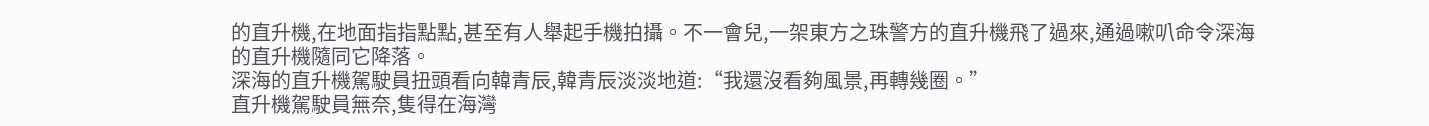的直升機,在地面指指點點,甚至有人舉起手機拍攝。不一會兒,一架東方之珠警方的直升機飛了過來,通過嗽叭命令深海的直升機隨同它降落。
深海的直升機駕駛員扭頭看向韓青辰,韓青辰淡淡地道:“我還沒看夠風景,再轉幾圈。”
直升機駕駛員無奈,隻得在海灣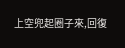上空兜起圈子來,回復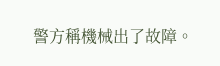警方稱機械出了故障。